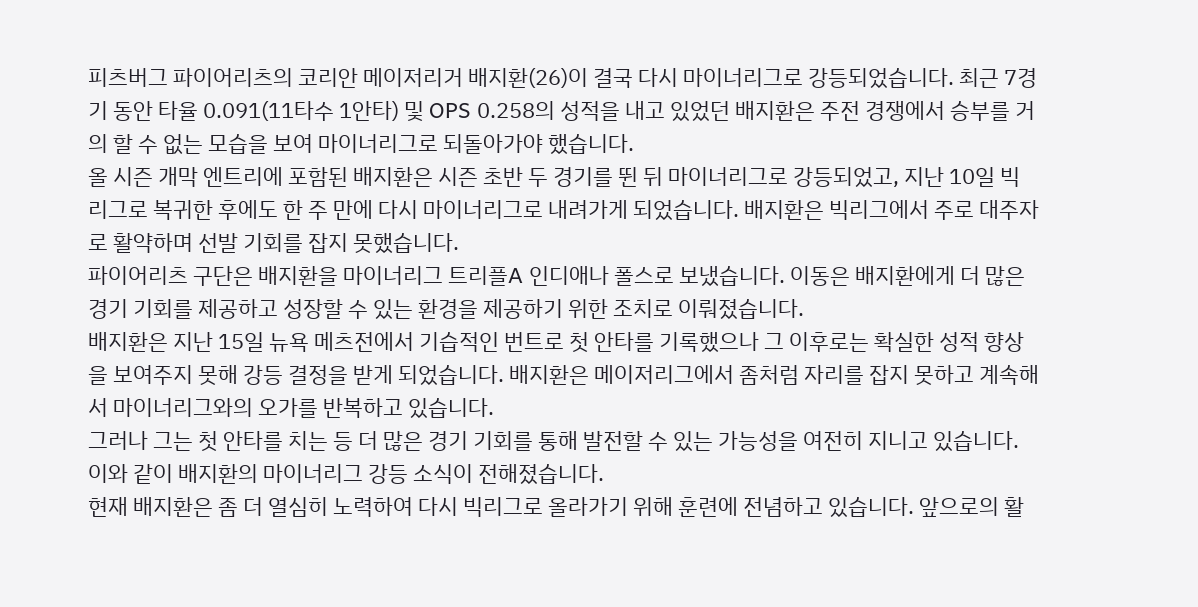피츠버그 파이어리츠의 코리안 메이저리거 배지환(26)이 결국 다시 마이너리그로 강등되었습니다. 최근 7경기 동안 타율 0.091(11타수 1안타) 및 OPS 0.258의 성적을 내고 있었던 배지환은 주전 경쟁에서 승부를 거의 할 수 없는 모습을 보여 마이너리그로 되돌아가야 했습니다.
올 시즌 개막 엔트리에 포함된 배지환은 시즌 초반 두 경기를 뛴 뒤 마이너리그로 강등되었고, 지난 10일 빅리그로 복귀한 후에도 한 주 만에 다시 마이너리그로 내려가게 되었습니다. 배지환은 빅리그에서 주로 대주자로 활약하며 선발 기회를 잡지 못했습니다.
파이어리츠 구단은 배지환을 마이너리그 트리플A 인디애나 폴스로 보냈습니다. 이동은 배지환에게 더 많은 경기 기회를 제공하고 성장할 수 있는 환경을 제공하기 위한 조치로 이뤄졌습니다.
배지환은 지난 15일 뉴욕 메츠전에서 기습적인 번트로 첫 안타를 기록했으나 그 이후로는 확실한 성적 향상을 보여주지 못해 강등 결정을 받게 되었습니다. 배지환은 메이저리그에서 좀처럼 자리를 잡지 못하고 계속해서 마이너리그와의 오가를 반복하고 있습니다.
그러나 그는 첫 안타를 치는 등 더 많은 경기 기회를 통해 발전할 수 있는 가능성을 여전히 지니고 있습니다. 이와 같이 배지환의 마이너리그 강등 소식이 전해졌습니다.
현재 배지환은 좀 더 열심히 노력하여 다시 빅리그로 올라가기 위해 훈련에 전념하고 있습니다. 앞으로의 활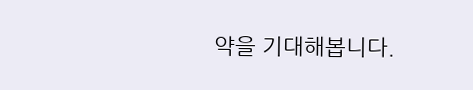약을 기대해봅니다.